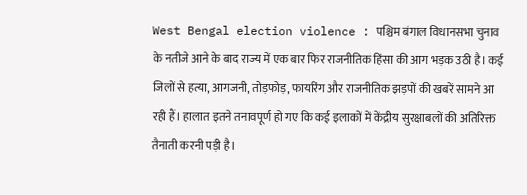West Bengal election violence : पश्चिम बंगाल विधानसभा चुनाव के नतीजे आने के बाद राज्य में एक बार फिर राजनीतिक हिंसा की आग भड़क उठी है। कई जिलों से हत्या, आगजनी, तोड़फोड़, फायरिंग और राजनीतिक झड़पों की खबरें सामने आ रही हैं। हालात इतने तनावपूर्ण हो गए कि कई इलाकों में केंद्रीय सुरक्षाबलों की अतिरिक्त तैनाती करनी पड़ी है।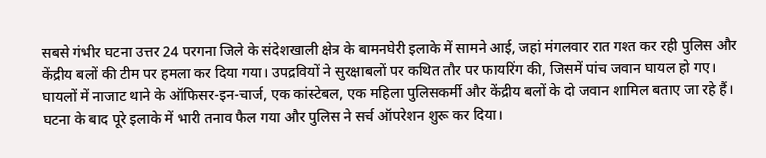सबसे गंभीर घटना उत्तर 24 परगना जिले के संदेशखाली क्षेत्र के बामनघेरी इलाके में सामने आई, जहां मंगलवार रात गश्त कर रही पुलिस और केंद्रीय बलों की टीम पर हमला कर दिया गया। उपद्रवियों ने सुरक्षाबलों पर कथित तौर पर फायरिंग की, जिसमें पांच जवान घायल हो गए। घायलों में नाजाट थाने के ऑफिसर-इन-चार्ज, एक कांस्टेबल, एक महिला पुलिसकर्मी और केंद्रीय बलों के दो जवान शामिल बताए जा रहे हैं। घटना के बाद पूरे इलाके में भारी तनाव फैल गया और पुलिस ने सर्च ऑपरेशन शुरू कर दिया।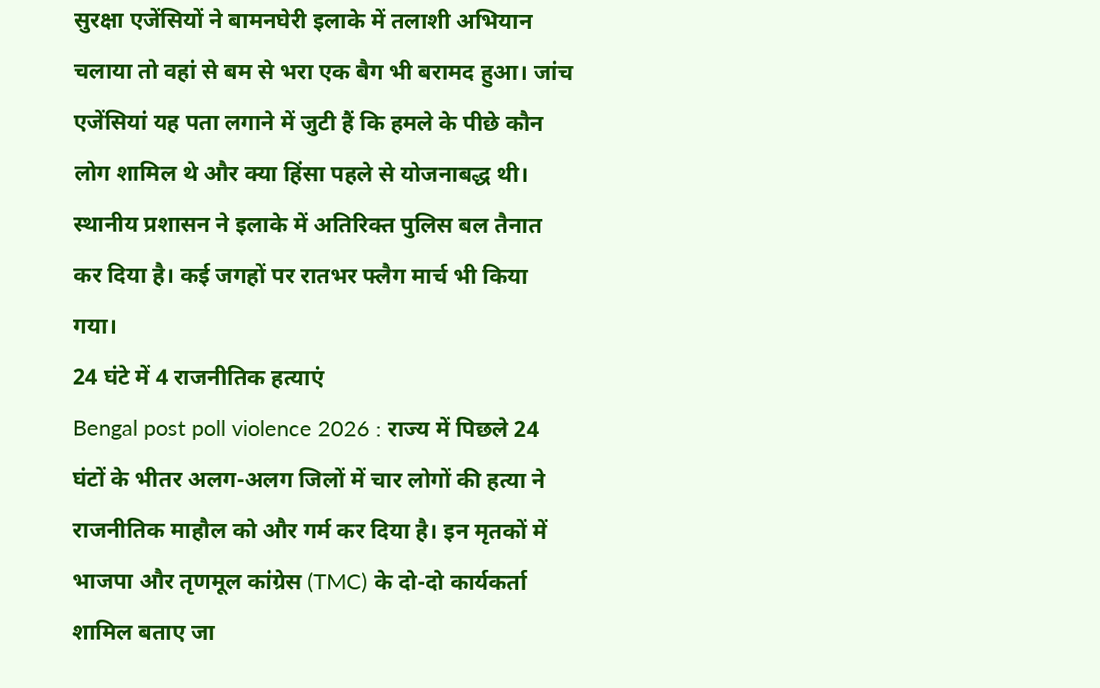सुरक्षा एजेंसियों ने बामनघेरी इलाके में तलाशी अभियान चलाया तो वहां से बम से भरा एक बैग भी बरामद हुआ। जांच एजेंसियां यह पता लगाने में जुटी हैं कि हमले के पीछे कौन लोग शामिल थे और क्या हिंसा पहले से योजनाबद्ध थी। स्थानीय प्रशासन ने इलाके में अतिरिक्त पुलिस बल तैनात कर दिया है। कई जगहों पर रातभर फ्लैग मार्च भी किया गया।
24 घंटे में 4 राजनीतिक हत्याएं
Bengal post poll violence 2026 : राज्य में पिछले 24 घंटों के भीतर अलग-अलग जिलों में चार लोगों की हत्या ने राजनीतिक माहौल को और गर्म कर दिया है। इन मृतकों में भाजपा और तृणमूल कांग्रेस (TMC) के दो-दो कार्यकर्ता शामिल बताए जा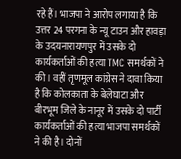रहे हैं। भाजपा ने आरोप लगाया है कि उत्तर 24 परगना के न्यू टाउन और हावड़ा के उदयनारायणपुर में उसके दो कार्यकर्ताओं की हत्या TMC समर्थकों ने की। वहीं तृणमूल कांग्रेस ने दावा किया है कि कोलकाता के बेलेघाटा और बीरभूम जिले के नानूर में उसके दो पार्टी कार्यकर्ताओं की हत्या भाजपा समर्थकों ने की है। दोनों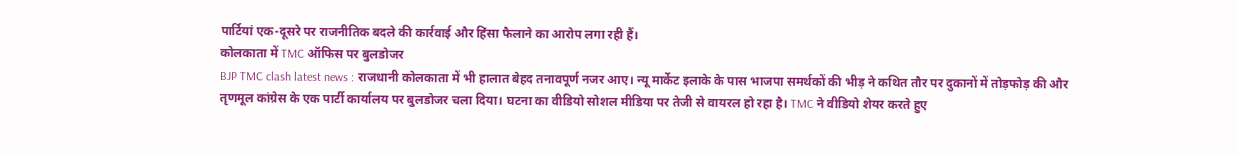पार्टियां एक-दूसरे पर राजनीतिक बदले की कार्रवाई और हिंसा फैलाने का आरोप लगा रही हैं।
कोलकाता में TMC ऑफिस पर बुलडोजर
BJP TMC clash latest news : राजधानी कोलकाता में भी हालात बेहद तनावपूर्ण नजर आए। न्यू मार्केट इलाके के पास भाजपा समर्थकों की भीड़ ने कथित तौर पर दुकानों में तोड़फोड़ की और तृणमूल कांग्रेस के एक पार्टी कार्यालय पर बुलडोजर चला दिया। घटना का वीडियो सोशल मीडिया पर तेजी से वायरल हो रहा है। TMC ने वीडियो शेयर करते हुए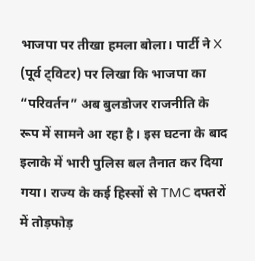भाजपा पर तीखा हमला बोला। पार्टी ने X (पूर्व ट्विटर) पर लिखा कि भाजपा का “परिवर्तन” अब बुलडोजर राजनीति के रूप में सामने आ रहा है। इस घटना के बाद इलाके में भारी पुलिस बल तैनात कर दिया गया। राज्य के कई हिस्सों से TMC दफ्तरों में तोड़फोड़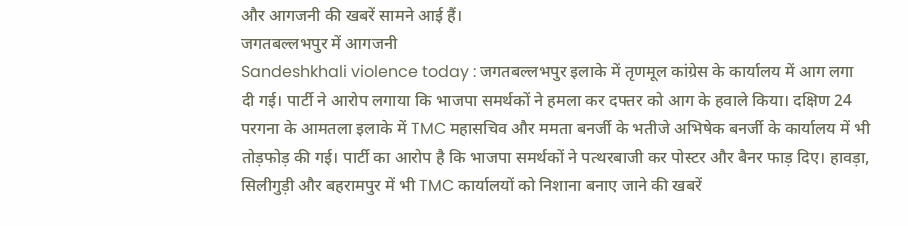और आगजनी की खबरें सामने आई हैं।
जगतबल्लभपुर में आगजनी
Sandeshkhali violence today : जगतबल्लभपुर इलाके में तृणमूल कांग्रेस के कार्यालय में आग लगा दी गई। पार्टी ने आरोप लगाया कि भाजपा समर्थकों ने हमला कर दफ्तर को आग के हवाले किया। दक्षिण 24 परगना के आमतला इलाके में TMC महासचिव और ममता बनर्जी के भतीजे अभिषेक बनर्जी के कार्यालय में भी तोड़फोड़ की गई। पार्टी का आरोप है कि भाजपा समर्थकों ने पत्थरबाजी कर पोस्टर और बैनर फाड़ दिए। हावड़ा, सिलीगुड़ी और बहरामपुर में भी TMC कार्यालयों को निशाना बनाए जाने की खबरें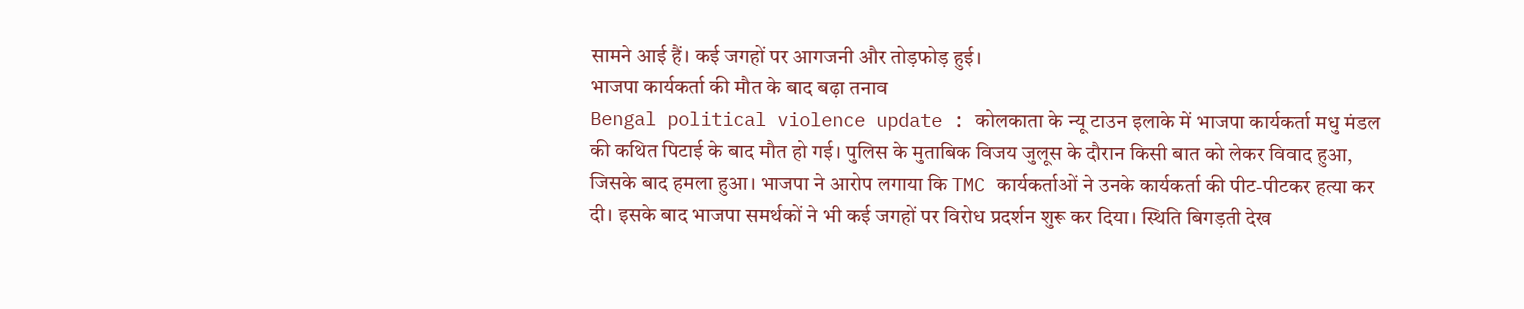सामने आई हैं। कई जगहों पर आगजनी और तोड़फोड़ हुई।
भाजपा कार्यकर्ता की मौत के बाद बढ़ा तनाव
Bengal political violence update : कोलकाता के न्यू टाउन इलाके में भाजपा कार्यकर्ता मधु मंडल की कथित पिटाई के बाद मौत हो गई। पुलिस के मुताबिक विजय जुलूस के दौरान किसी बात को लेकर विवाद हुआ, जिसके बाद हमला हुआ। भाजपा ने आरोप लगाया कि TMC कार्यकर्ताओं ने उनके कार्यकर्ता की पीट-पीटकर हत्या कर दी। इसके बाद भाजपा समर्थकों ने भी कई जगहों पर विरोध प्रदर्शन शुरू कर दिया। स्थिति बिगड़ती देख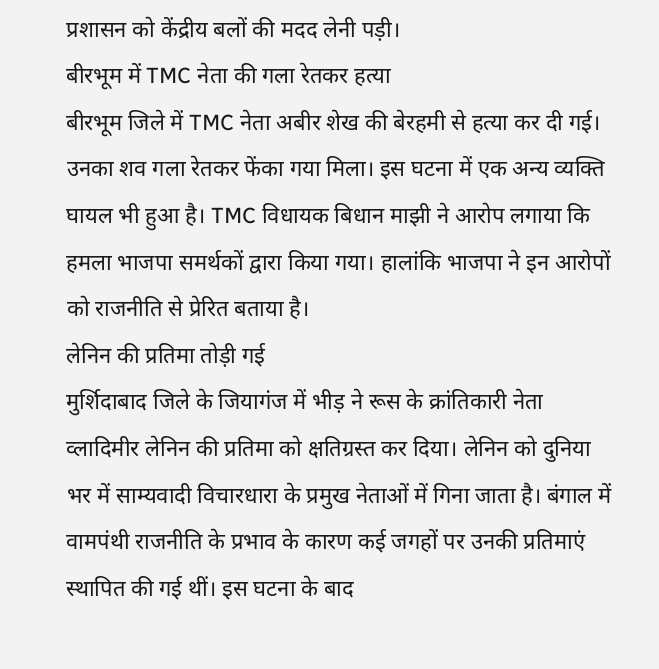प्रशासन को केंद्रीय बलों की मदद लेनी पड़ी।
बीरभूम में TMC नेता की गला रेतकर हत्या
बीरभूम जिले में TMC नेता अबीर शेख की बेरहमी से हत्या कर दी गई। उनका शव गला रेतकर फेंका गया मिला। इस घटना में एक अन्य व्यक्ति घायल भी हुआ है। TMC विधायक बिधान माझी ने आरोप लगाया कि हमला भाजपा समर्थकों द्वारा किया गया। हालांकि भाजपा ने इन आरोपों को राजनीति से प्रेरित बताया है।
लेनिन की प्रतिमा तोड़ी गई
मुर्शिदाबाद जिले के जियागंज में भीड़ ने रूस के क्रांतिकारी नेता व्लादिमीर लेनिन की प्रतिमा को क्षतिग्रस्त कर दिया। लेनिन को दुनिया भर में साम्यवादी विचारधारा के प्रमुख नेताओं में गिना जाता है। बंगाल में वामपंथी राजनीति के प्रभाव के कारण कई जगहों पर उनकी प्रतिमाएं स्थापित की गई थीं। इस घटना के बाद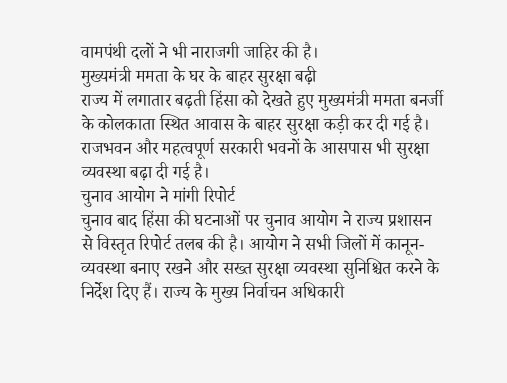वामपंथी दलों ने भी नाराजगी जाहिर की है।
मुख्यमंत्री ममता के घर के बाहर सुरक्षा बढ़ी
राज्य में लगातार बढ़ती हिंसा को देखते हुए मुख्यमंत्री ममता बनर्जी के कोलकाता स्थित आवास के बाहर सुरक्षा कड़ी कर दी गई है। राजभवन और महत्वपूर्ण सरकारी भवनों के आसपास भी सुरक्षा व्यवस्था बढ़ा दी गई है।
चुनाव आयोग ने मांगी रिपोर्ट
चुनाव बाद हिंसा की घटनाओं पर चुनाव आयोग ने राज्य प्रशासन से विस्तृत रिपोर्ट तलब की है। आयोग ने सभी जिलों में कानून-व्यवस्था बनाए रखने और सख्त सुरक्षा व्यवस्था सुनिश्चित करने के निर्देश दिए हैं। राज्य के मुख्य निर्वाचन अधिकारी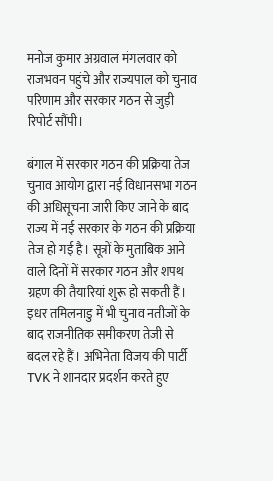मनोज कुमार अग्रवाल मंगलवार को राजभवन पहुंचे और राज्यपाल को चुनाव परिणाम और सरकार गठन से जुड़ी रिपोर्ट सौंपी।

बंगाल में सरकार गठन की प्रक्रिया तेज
चुनाव आयोग द्वारा नई विधानसभा गठन की अधिसूचना जारी किए जाने के बाद राज्य में नई सरकार के गठन की प्रक्रिया तेज हो गई है। सूत्रों के मुताबिक आने वाले दिनों में सरकार गठन और शपथ ग्रहण की तैयारियां शुरू हो सकती हैं।
इधर तमिलनाडु में भी चुनाव नतीजों के बाद राजनीतिक समीकरण तेजी से बदल रहे हैं। अभिनेता विजय की पार्टी TVK ने शानदार प्रदर्शन करते हुए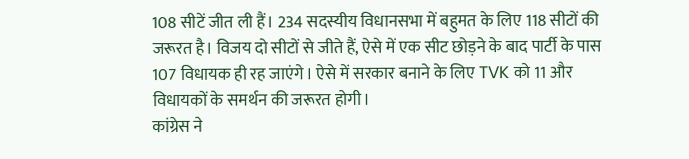108 सीटें जीत ली हैं। 234 सदस्यीय विधानसभा में बहुमत के लिए 118 सीटों की जरूरत है। विजय दो सीटों से जीते हैं, ऐसे में एक सीट छोड़ने के बाद पार्टी के पास 107 विधायक ही रह जाएंगे। ऐसे में सरकार बनाने के लिए TVK को 11 और विधायकों के समर्थन की जरूरत होगी।
कांग्रेस ने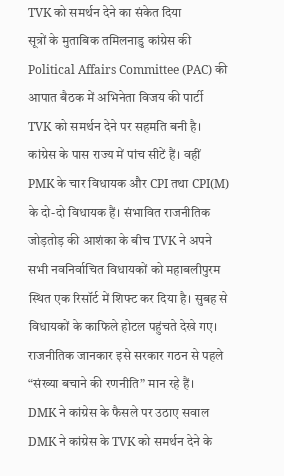TVK को समर्थन देने का संकेत दिया
सूत्रों के मुताबिक तमिलनाडु कांग्रेस की Political Affairs Committee (PAC) की आपात बैठक में अभिनेता विजय की पार्टी TVK को समर्थन देने पर सहमति बनी है। कांग्रेस के पास राज्य में पांच सीटें हैं। वहीं PMK के चार विधायक और CPI तथा CPI(M) के दो-दो विधायक हैं। संभावित राजनीतिक जोड़तोड़ की आशंका के बीच TVK ने अपने सभी नवनिर्वाचित विधायकों को महाबलीपुरम स्थित एक रिसॉर्ट में शिफ्ट कर दिया है। सुबह से विधायकों के काफिले होटल पहुंचते देखे गए। राजनीतिक जानकार इसे सरकार गठन से पहले “संख्या बचाने की रणनीति” मान रहे हैं।
DMK ने कांग्रेस के फैसले पर उठाए सवाल
DMK ने कांग्रेस के TVK को समर्थन देने के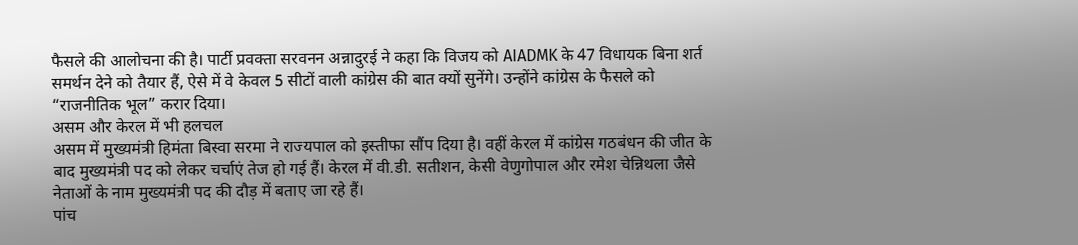फैसले की आलोचना की है। पार्टी प्रवक्ता सरवनन अन्नादुरई ने कहा कि विजय को AIADMK के 47 विधायक बिना शर्त समर्थन देने को तैयार हैं, ऐसे में वे केवल 5 सीटों वाली कांग्रेस की बात क्यों सुनेंगे। उन्होंने कांग्रेस के फैसले को “राजनीतिक भूल” करार दिया।
असम और केरल में भी हलचल
असम में मुख्यमंत्री हिमंता बिस्वा सरमा ने राज्यपाल को इस्तीफा सौंप दिया है। वहीं केरल में कांग्रेस गठबंधन की जीत के बाद मुख्यमंत्री पद को लेकर चर्चाएं तेज हो गई हैं। केरल में वी.डी. सतीशन, केसी वेणुगोपाल और रमेश चेन्निथला जैसे नेताओं के नाम मुख्यमंत्री पद की दौड़ में बताए जा रहे हैं।
पांच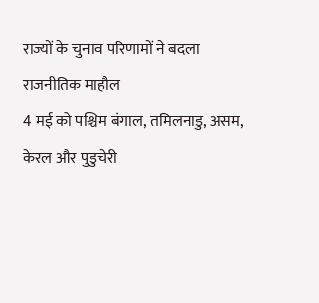राज्यों के चुनाव परिणामों ने बदला राजनीतिक माहौल
4 मई को पश्चिम बंगाल, तमिलनाडु, असम, केरल और पुडुचेरी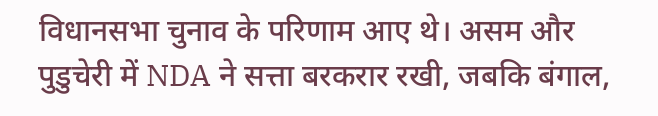विधानसभा चुनाव के परिणाम आए थे। असम और पुडुचेरी में NDA ने सत्ता बरकरार रखी, जबकि बंगाल,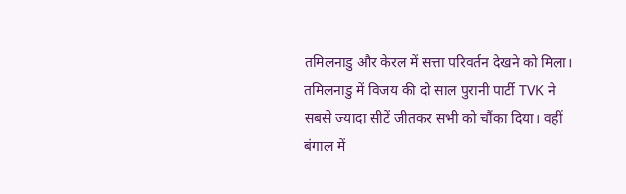तमिलनाडु और केरल में सत्ता परिवर्तन देखने को मिला। तमिलनाडु में विजय की दो साल पुरानी पार्टी TVK ने सबसे ज्यादा सीटें जीतकर सभी को चौंका दिया। वहीं बंगाल में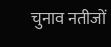चुनाव नतीजों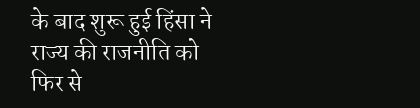के बाद शुरू हुई हिंसा ने राज्य की राजनीति को फिर से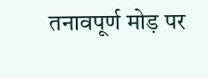तनावपूर्ण मोड़ पर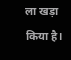ला खड़ा किया है।